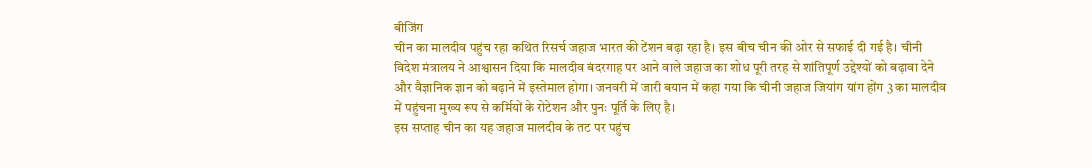बीजिंग
चीन का मालदीव पहुंच रहा कथित रिसर्च जहाज भारत की टेंशन बढ़ा रहा है। इस बीच चीन की ओर से सफाई दी गई है। चीनी विदेश मंत्रालय ने आश्वासन दिया कि मालदीव बंदरगाह पर आने वाले जहाज का शोध पूरी तरह से शांतिपूर्ण उद्देश्यों को बढ़ावा देने और वैज्ञानिक ज्ञान को बढ़ाने में इस्तेमाल होगा। जनवरी में जारी बयान में कहा गया कि चीनी जहाज जियांग यांग होंग 3 का मालदीव में पहुंचना मुख्य रूप से कर्मियों के रोटेशन और पुनः पूर्ति के लिए है।
इस सप्ताह चीन का यह जहाज मालदीव के तट पर पहुंच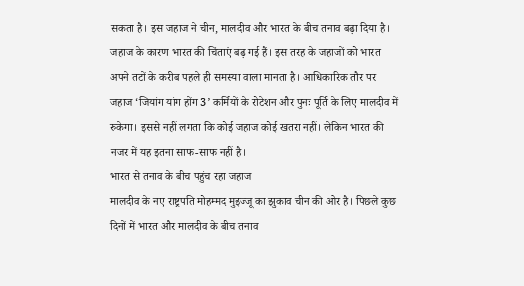सकता है। इस जहाज ने चीन, मालदीव और भारत के बीच तनाव बढ़ा दिया है। जहाज के कारण भारत की चिंताएं बढ़ गई हैं। इस तरह के जहाजों को भारत अपने तटों के करीब पहले ही समस्या वाला मानता है। आधिकारिक तौर पर जहाज ‘जियांग यांग होंग 3’ कर्मियों के रोटेशन और पुनः पूर्ति के लिए मालदीव में रुकेगा। इससे नहीं लगता कि कोई जहाज कोई खतरा नहीं। लेकिन भारत की नजर में यह इतना साफ-साफ नहीं है।
भारत से तनाव के बीच पहुंच रहा जहाज
मालदीव के नए राष्ट्रपति मोहम्मद मुइज्जू का झुकाव चीन की ओर है। पिछले कुछ दिनों में भारत और मालदीव के बीच तनाव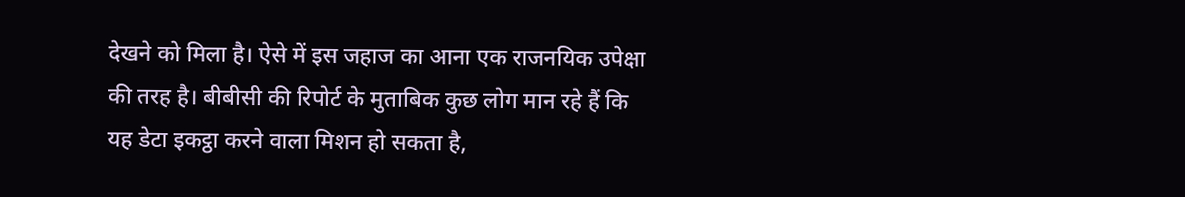देखने को मिला है। ऐसे में इस जहाज का आना एक राजनयिक उपेक्षा की तरह है। बीबीसी की रिपोर्ट के मुताबिक कुछ लोग मान रहे हैं कि यह डेटा इकट्ठा करने वाला मिशन हो सकता है,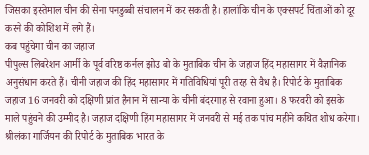जिसका इस्तेमाल चीन की सेना पनडुब्बी संचालन में कर सकती है। हालांकि चीन के एक्सपर्ट चिंताओं को दूर करने की कोशिश में लगे हैं।
कब पहुंचेगा चीन का जहाज
पीपुल्स लिबरेशन आर्मी के पूर्व वरिष्ठ कर्नल झोउ बो के मुताबिक चीन के जहाज हिंद महासागर में वैज्ञानिक अनुसंधान करते हैं। चीनी जहाज की हिंद महासागर में गतिविधियां पूरी तरह से वैध है। रिपोर्ट के मुताबिक जहाज 16 जनवरी को दक्षिणी प्रांत हैनान में सान्या के चीनी बंदरगाह से रवाना हुआ। 8 फरवरी को इसके माले पहुंचने की उम्मीद है। जहाज दक्षिणी हिंग महासागर में जनवरी से मई तक पांच महीने कथित शोध करेगा। श्रीलंका गार्जियन की रिपोर्ट के मुताबिक भारत के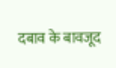दबाव के बावजूद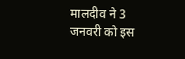मालदीव ने 3 जनवरी को इस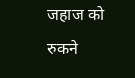जहाज को रुकने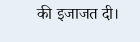की इजाजत दी।